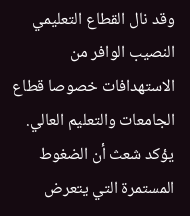وقد نال القطاع التعليمي النصيب الوافر من الاستهدافات خصوصا قطاع الجامعات والتعليم العالي.
يؤكد شعث أن الضغوط المستمرة التي يتعرض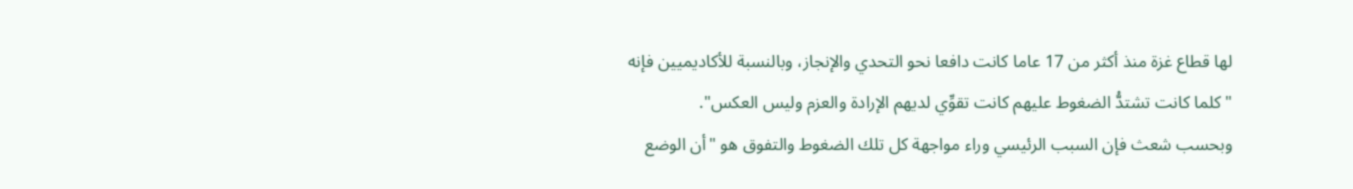لها قطاع غزة منذ أكثر من 17 عاما كانت دافعا نحو التحدي والإنجاز، وبالنسبة للأكاديميين فإنه "كلما كانت تشتدُّ الضغوط عليهم كانت تقوِّي لديهم الإرادة والعزم وليس العكس".
وبحسب شعث فإن السبب الرئيسي وراء مواجهة كل تلك الضغوط والتفوق هو "أن الوضع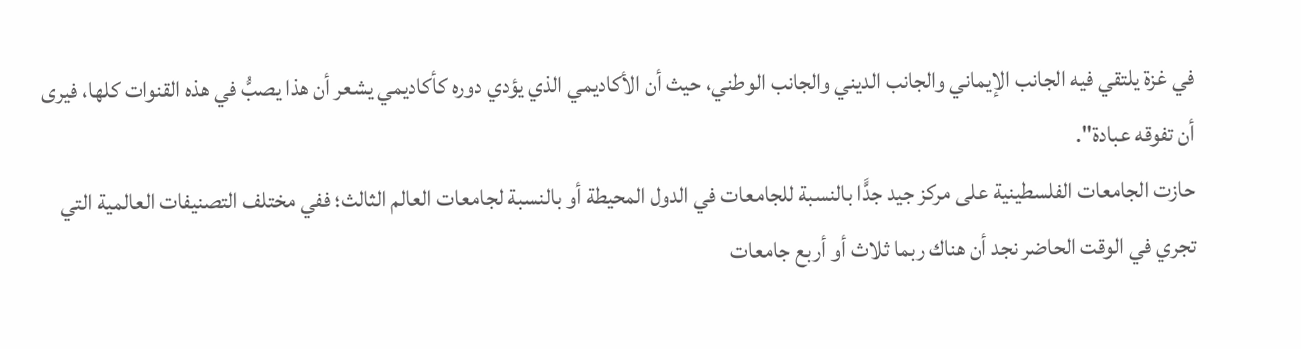في غزة يلتقي فيه الجانب الإيماني والجانب الديني والجانب الوطني، حيث أن الأكاديمي الذي يؤدي دوره كأكاديمي يشعر أن هذا يصبُّ في هذه القنوات كلها، فيرى أن تفوقه عبادة".
حازت الجامعات الفلسطينية على مركز جيد جدًّا بالنسبة للجامعات في الدول المحيطة أو بالنسبة لجامعات العالم الثالث؛ ففي مختلف التصنيفات العالمية التي تجري في الوقت الحاضر نجد أن هناك ربما ثلاث أو أربع جامعات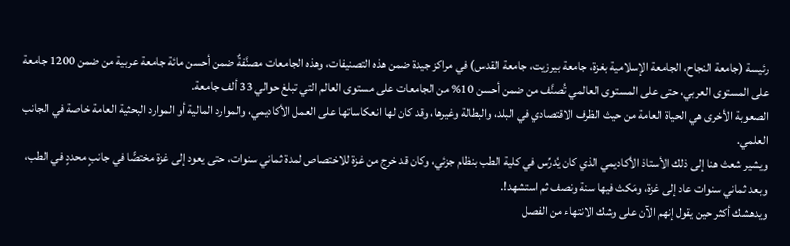رئيسة (جامعة النجاح، الجامعة الإسلامية بغزة، جامعة بيرزيت، جامعة القدس) في مراكز جيدة ضمن هذه التصنيفات، وهذه الجامعات مصنَّفةٌ ضمن أحسن مائة جامعة عربية من ضمن 1200 جامعة على المستوى العربي، حتى على المستوى العالمي تُصنَّف من ضمن أحسن 10% من الجامعات على مستوى العالم التي تبلغ حوالي 33 ألف جامعة.
الصعوبة الأخرى هي الحياة العامة من حيث الظرف الاقتصادي في البلد، والبطالة وغيرها، وقد كان لها انعكاساتها على العمل الأكاديمي، والموارد المالية أو الموارد البحثية العامة خاصة في الجانب العلمي.
ويشير شعث هنا إلى ذلك الأستاذ الأكاديمي الذي كان يُدرِّس في كلية الطب بنظام جزئي، وكان قد خرج من غزة للاختصاص لمدة ثماني سنوات، حتى يعود إلى غزة مختصًّا في جانبٍ محددٍ في الطب، وبعد ثماني سنوات عاد إلى غزة، ومَكث فيها سنة ونصف ثم استشهد!.
ويدهشك أكثر حين يقول إنهم الآن على وشك الانتهاء من الفصل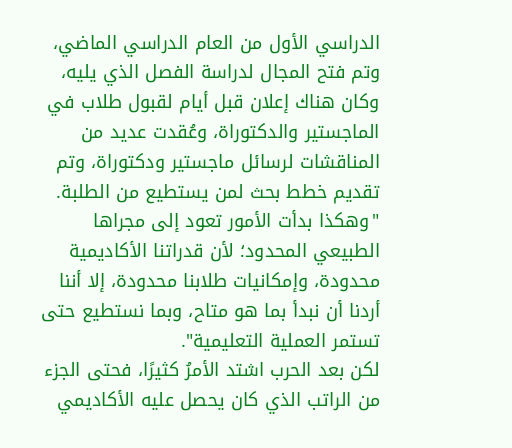الدراسي الأول من العام الدراسي الماضي، وتم فتح المجال لدراسة الفصل الذي يليه، وكان هناك إعلان قبل أيام لقبول طلاب في الماجستير والدكتوراة، وعُقدت عديد من المناقشات لرسائل ماجستير ودكتوراة، وتم تقديم خطط بحث لمن يستطيع من الطلبة. "وهكذا بدأت الأمور تعود إلى مجراها الطبيعي المحدود؛ لأن قدراتنا الأكاديمية محدودة، وإمكانيات طلابنا محدودة، إلا أننا أردنا أن نبدأ بما هو متاح، وبما نستطيع حتى تستمر العملية التعليمية".
لكن بعد الحرب اشتد الأمرُ كثيرًا، فحتى الجزء من الراتب الذي كان يحصل عليه الأكاديمي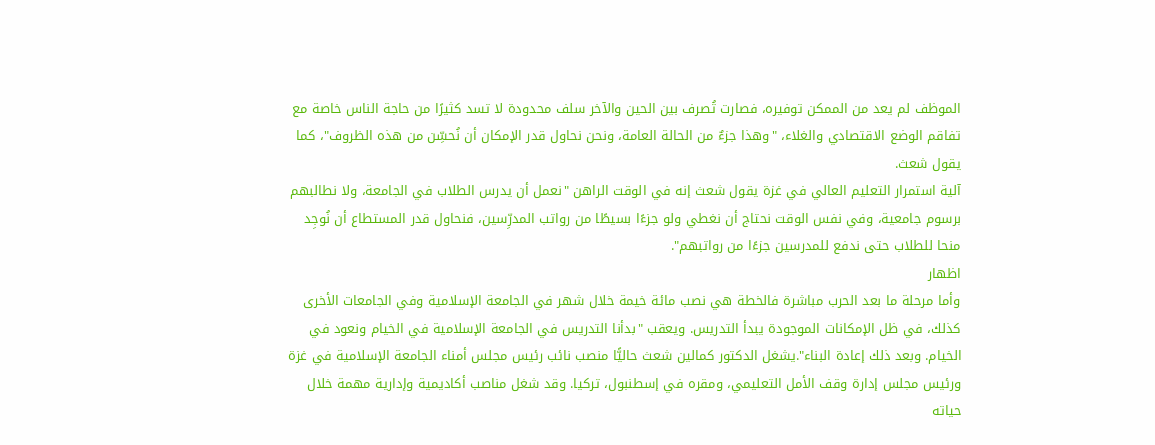الموظف لم يعد من الممكن توفيره، فصارت تُصرف بين الحين والآخر سلف محدودة لا تسد كثيرًا من حاجة الناس خاصة مع تفاقم الوضع الاقتصادي والغلاء، "وهذا جزءٌ من الحالة العامة، ونحن نحاول قدر الإمكان أن نُحسِّن من هذه الظروف"، كما يقول شعث.
آلية استمرار التعليم العالي في غزة يقول شعث إنه في الوقت الراهن "نعمل أن يدرس الطلاب في الجامعة، ولا نطالبهم برسوم جامعية، وفي نفس الوقت نحتاج أن نغطي ولو جزءًا بسيطًا من رواتب المدرِّسين، فنحاول قدر المستطاع أن نُوجِد منحا للطلاب حتى ندفع للمدرسين جزءًا من رواتبهم".
اظهار
وأما مرحلة ما بعد الحرب مباشرة فالخطة هي نصب مائة خيمة خلال شهر في الجامعة الإسلامية وفي الجامعات الأخرى كذلك، في ظل الإمكانات الموجودة يبدأ التدريس. ويعقب "بدأنا التدريس في الجامعة الإسلامية في الخيام ونعود في الخيام. وبعد ذلك إعادة البناء".يشغل الدكتور كمالين شعث حاليًّا منصب نائب رئيس مجلس أمناء الجامعة الإسلامية في غزة ورئيس مجلس إدارة وقف الأمل التعليمي، ومقره في إسطنبول، تركيا. وقد شغل مناصب أكاديمية وإدارية مهمة خلال حياته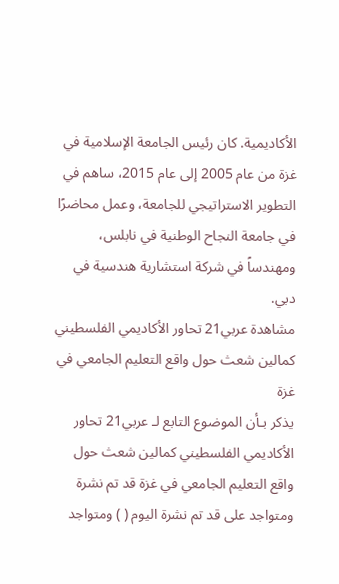الأكاديمية. كان رئيس الجامعة الإسلامية في غزة من عام 2005 إلى عام 2015، ساهم في التطوير الاستراتيجي للجامعة، وعمل محاضرًا في جامعة النجاح الوطنية في نابلس، ومهندساً في شركة استشارية هندسية في دبي.
مشاهدة عربي21 تحاور الأكاديمي الفلسطيني كمالين شعث حول واقع التعليم الجامعي في غزة
يذكر بـأن الموضوع التابع لـ عربي21 تحاور الأكاديمي الفلسطيني كمالين شعث حول واقع التعليم الجامعي في غزة قد تم نشرة ومتواجد على قد تم نشرة اليوم ( ) ومتواجد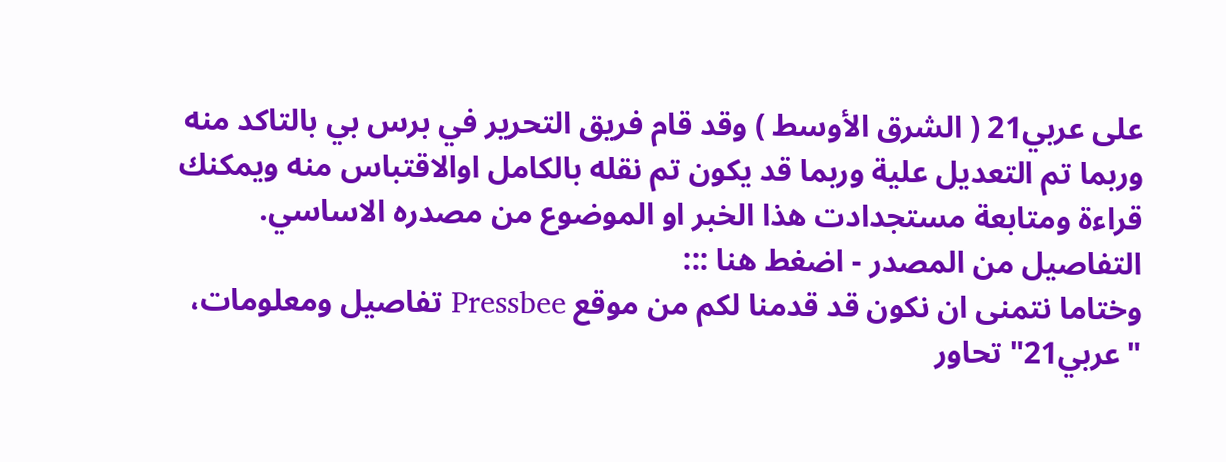على عربي21 ( الشرق الأوسط ) وقد قام فريق التحرير في برس بي بالتاكد منه وربما تم التعديل علية وربما قد يكون تم نقله بالكامل اوالاقتباس منه ويمكنك قراءة ومتابعة مستجدادت هذا الخبر او الموضوع من مصدره الاساسي.
التفاصيل من المصدر - اضغط هنا :::
وختاما نتمنى ان نكون قد قدمنا لكم من موقع Pressbee تفاصيل ومعلومات، "عربي21" تحاور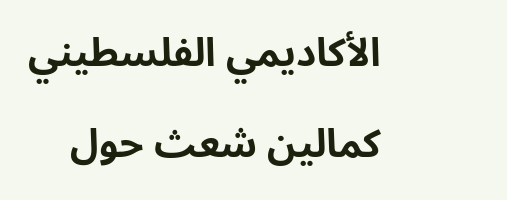الأكاديمي الفلسطيني كمالين شعث حول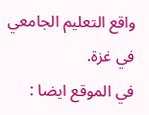واقع التعليم الجامعي في غزة.
في الموقع ايضا :